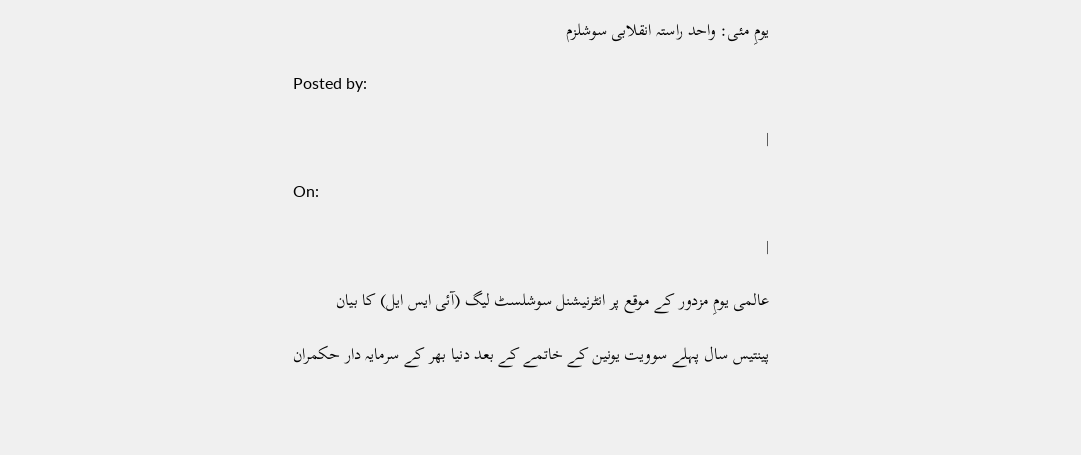یومِ مئی: واحد راستہ انقلابی سوشلزم

Posted by:

|

On:

|

عالمی یومِ مزدور کے موقع پر انٹرنیشنل سوشلسٹ لیگ (آئی ایس ایل) کا بیان

پینتیس سال پہلے سوویت یونین کے خاتمے کے بعد دنیا بھر کے سرمایہ دار حکمران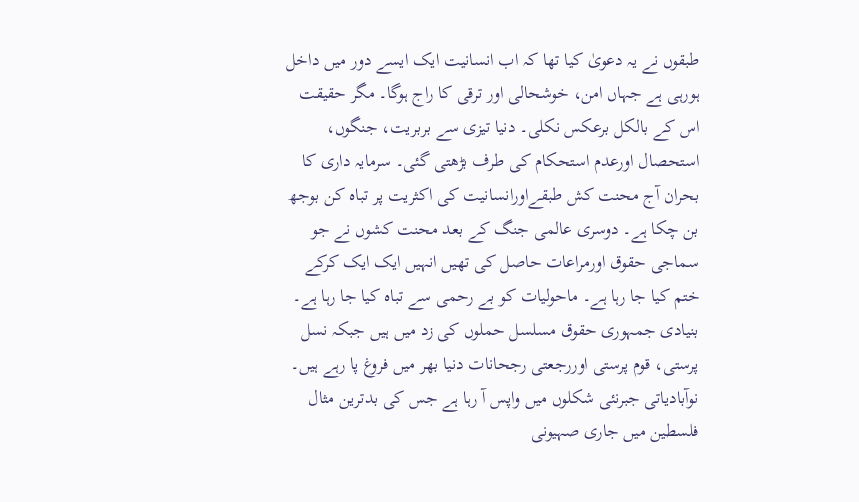طبقوں نے یہ دعویٰ کیا تھا کہ اب انسانیت ایک ایسے دور میں داخل ہورہی ہے جہاں امن، خوشحالی اور ترقی کا راج ہوگا۔ مگر حقیقت اس کے بالکل برعکس نکلی۔ دنیا تیزی سے بربریت، جنگوں، استحصال اورعدم استحکام کی طرف بڑھتی گئی۔ سرمایہ داری کا بحران آج محنت کش طبقےاورانسانیت کی اکثریت پر تباہ کن بوجھ بن چکا ہے۔ دوسری عالمی جنگ کے بعد محنت کشوں نے جو سماجی حقوق اورمراعات حاصل کی تھیں انہیں ایک ایک کرکے ختم کیا جا رہا ہے۔ ماحولیات کو بے رحمی سے تباہ کیا جا رہا ہے۔ بنیادی جمہوری حقوق مسلسل حملوں کی زد میں ہیں جبکہ نسل پرستی، قوم پرستی اوررجعتی رجحانات دنیا بھر میں فروغ پا رہے ہیں۔ نوآبادیاتی جبرنئی شکلوں میں واپس آ رہا ہے جس کی بدترین مثال فلسطین میں جاری صہیونی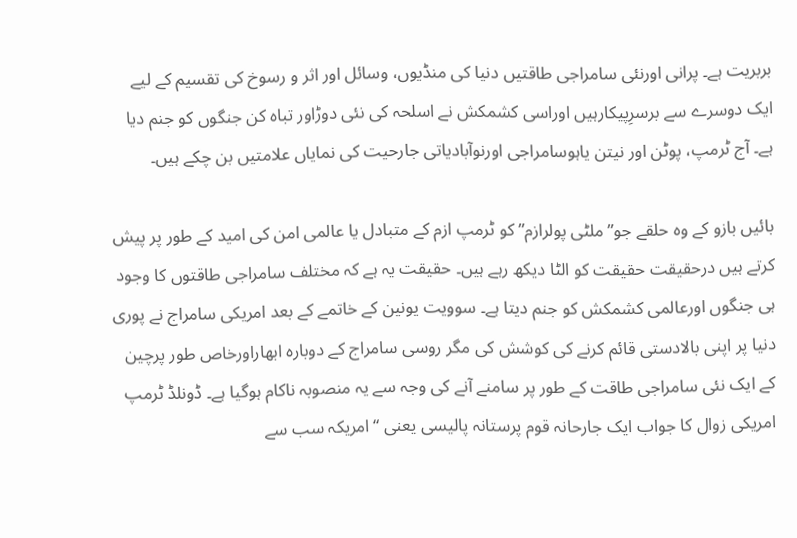بربریت ہے۔ پرانی اورنئی سامراجی طاقتیں دنیا کی منڈیوں، وسائل اور اثر و رسوخ کی تقسیم کے لیے ایک دوسرے سے برسرِپیکارہیں اوراسی کشمکش نے اسلحہ کی نئی دوڑاور تباہ کن جنگوں کو جنم دیا ہے۔ آج ٹرمپ، پوٹن اور نیتن یاہوسامراجی اورنوآبادیاتی جارحیت کی نمایاں علامتیں بن چکے ہیں۔

بائیں بازو کے وہ حلقے جو”ملٹی پولرازم” کو ٹرمپ ازم کے متبادل یا عالمی امن کی امید کے طور پر پیش کرتے ہیں درحقیقت حقیقت کو الٹا دیکھ رہے ہیں۔ حقیقت یہ ہے کہ مختلف سامراجی طاقتوں کا وجود ہی جنگوں اورعالمی کشمکش کو جنم دیتا ہے۔ سوویت یونین کے خاتمے کے بعد امریکی سامراج نے پوری دنیا پر اپنی بالادستی قائم کرنے کی کوشش کی مگر روسی سامراج کے دوبارہ ابھاراورخاص طور پرچین کے ایک نئی سامراجی طاقت کے طور پر سامنے آنے کی وجہ سے یہ منصوبہ ناکام ہوگیا ہے۔ ڈونلڈ ٹرمپ امریکی زوال کا جواب ایک جارحانہ قوم پرستانہ پالیسی یعنی “امریکہ سب سے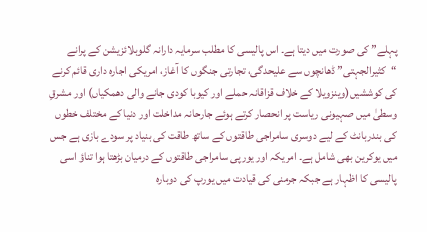پہلے” کی صورت میں دیتا ہے۔ اس پالیسی کا مطلب سرمایہ دارانہ گلوبلائزیشن کے پرانے “کثیرالجہتی” ڈھانچوں سے علیحدگی، تجارتی جنگوں کا آغاز، امریکی اجارہ داری قائم کرنے کی کوششیں(وینزویلا کے خلاف قزاقانہ حملے اور کیوبا کودی جانے والی دھمکیاں) اور مشرقِ وسطیٰ میں صہیونی ریاست پر انحصار کرتے ہوئے جارحانہ مداخلت اور دنیا کے مختلف خطوں کی بندربانٹ کے لیے دوسری سامراجی طاقتوں کے ساتھ طاقت کی بنیاد پر سودے بازی ہے جس میں یوکرین بھی شامل ہے۔ امریکہ اور یورپی سامراجی طاقتوں کے درمیان بڑھتا ہوا تناؤ اسی پالیسی کا اظہار ہے جبکہ جرمنی کی قیادت میں یورپ کی دوبارہ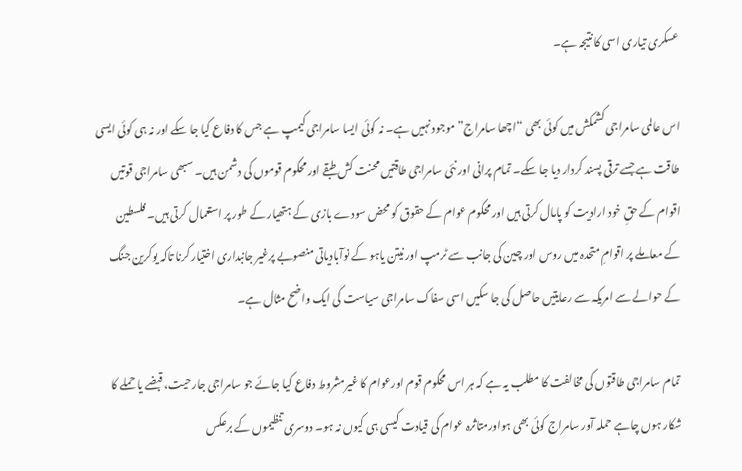عسکری تیاری اسی کا نتیجہ ہے۔

اس عالمی سامراجی کشمکش میں کوئی بھی “اچھا سامراج” موجود نہیں ہے۔ نہ کوئی ایسا سامراجی کیمپ ہے جس کا دفاع کیا جا سکے اور نہ ہی کوئی ایسی طاقت ہے جسے ترقی پسند کردار دیا جا سکے۔ تمام پرانی اور نئی سامراجی طاقتیں محنت کش طبقے اور محکوم قوموں کی دشمن ہیں۔ سبھی سامراجی قوتیں اقوام کے حقِ خود ارادیت کو پامال کرتی ہیں اور محکوم عوام کے حقوق کو محض سودے بازی کے ہتھیار کے طور پر استعمال کرتی ہیں۔ فلسطین کے معاملے پر اقوامِ متحدہ میں روس اور چین کی جانب سے ٹرمپ اور نیتن یاہو کے نوآبادیاتی منصوبے پرغیر جانبداری اختیار کرنا تاکہ یوکرین جنگ کے حوالے سے امریکہ سے رعایتیں حاصل کی جا سکیں اسی سفاک سامراجی سیاست کی ایک واضح مثال ہے۔

تمام سامراجی طاقتوں کی مخالفت کا مطلب یہ ہے کہ ہر اس محکوم قوم اورعوام کا غیرمشروط دفاع کیا جائے جو سامراجی جارحیت، قبضے یا حملے کا شکار ہوں چاہے حملہ آور سامراج کوئی بھی ہواورمتاثرہ عوام کی قیادت کیسی ہی کیوں نہ ہو۔ دوسری تنظیموں کے برعکس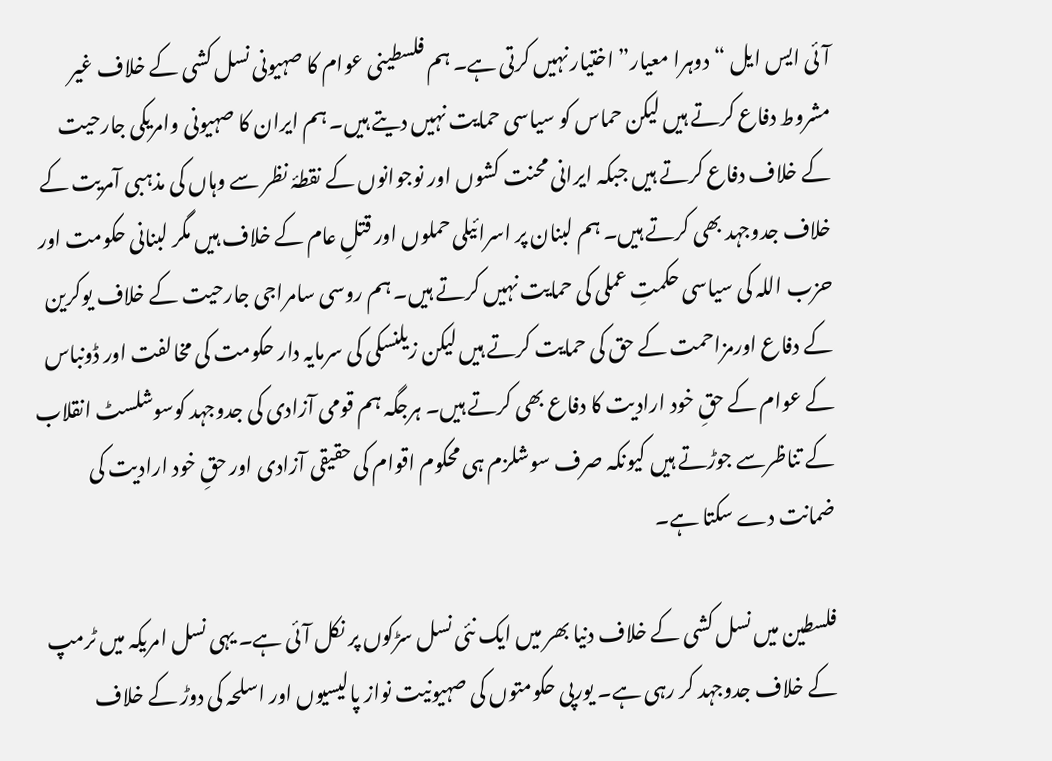آئی ایس ایل “دوہرا معیار” اختیار نہیں کرتی ہے۔ ہم فلسطینی عوام کا صہیونی نسل کشی کے خلاف غیر مشروط دفاع کرتے ہیں لیکن حماس کو سیاسی حمایت نہیں دیتے ہیں۔ ہم ایران کا صہیونی وامریکی جارحیت کے خلاف دفاع کرتے ہیں جبکہ ایرانی محنت کشوں اور نوجوانوں کے نقطۂ نظر سے وہاں کی مذہبی آمریت کے خلاف جدوجہد بھی کرتے ہیں۔ ہم لبنان پر اسرائیلی حملوں اور قتلِ عام کے خلاف ہیں مگر لبنانی حکومت اور حزب اللہ کی سیاسی حکمتِ عملی کی حمایت نہیں کرتے ہیں۔ ہم روسی سامراجی جارحیت کے خلاف یوکرین کے دفاع اورمزاحمت کے حق کی حمایت کرتے ہیں لیکن زیلنسکی کی سرمایہ دار حکومت کی مخالفت اور ڈونباس کے عوام کے حقِ خود ارادیت کا دفاع بھی کرتے ہیں۔ ہرجگہ ہم قومی آزادی کی جدوجہد کوسوشلسٹ انقلاب کے تناظرسے جوڑتے ہیں کیونکہ صرف سوشلزم ہی محکوم اقوام کی حقیقی آزادی اور حقِ خود ارادیت کی ضمانت دے سکتا ہے۔

فلسطین میں نسل کشی کے خلاف دنیا بھر میں ایک نئی نسل سڑکوں پر نکل آئی ہے۔ یہی نسل امریکہ میں ٹرمپ کے خلاف جدوجہد کر رہی ہے۔ یورپی حکومتوں کی صہیونیت نواز پالیسیوں اور اسلحہ کی دوڑ کے خلاف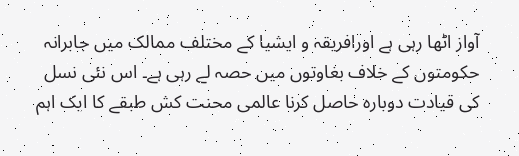آواز اٹھا رہی ہے اورافریقہ و ایشیا کے مختلف ممالک میں جابرانہ حکومتوں کے خلاف بغاوتوں میں حصہ لے رہی ہے۔ اس نئی نسل کی قیادت دوبارہ حاصل کرنا عالمی محنت کش طبقے کا ایک اہم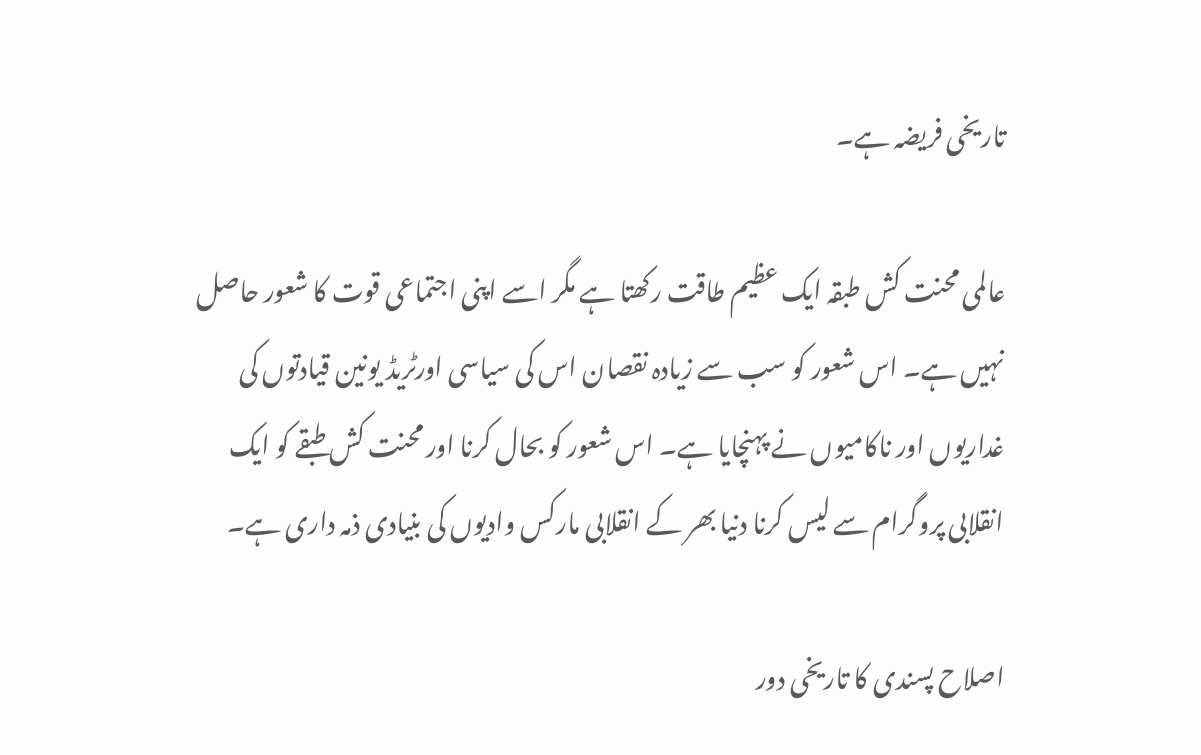تاریخی فریضہ ہے۔

عالمی محنت کش طبقہ ایک عظیم طاقت رکھتا ہے مگر اسے اپنی اجتماعی قوت کا شعور حاصل نہیں ہے۔ اس شعور کو سب سے زیادہ نقصان اس کی سیاسی اورٹریڈ یونین قیادتوں کی غداریوں اور ناکامیوں نے پہنچایا ہے۔ اس شعور کو بحال کرنا اور محنت کش طبقے کو ایک انقلابی پروگرام سے لیس کرنا دنیا بھر کے انقلابی مارکس وادیوں کی بنیادی ذمہ داری ہے۔

اصلاح پسندی کا تاریخی دور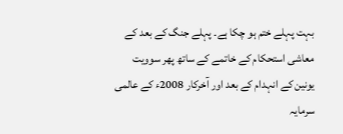بہت پہلے ختم ہو چکا ہے۔ پہلے جنگ کے بعد کے معاشی استحکام کے خاتمے کے ساتھ پھر سوویت یونین کے انہدام کے بعد اور آخرکار 2008ء کے عالمی سرمایہ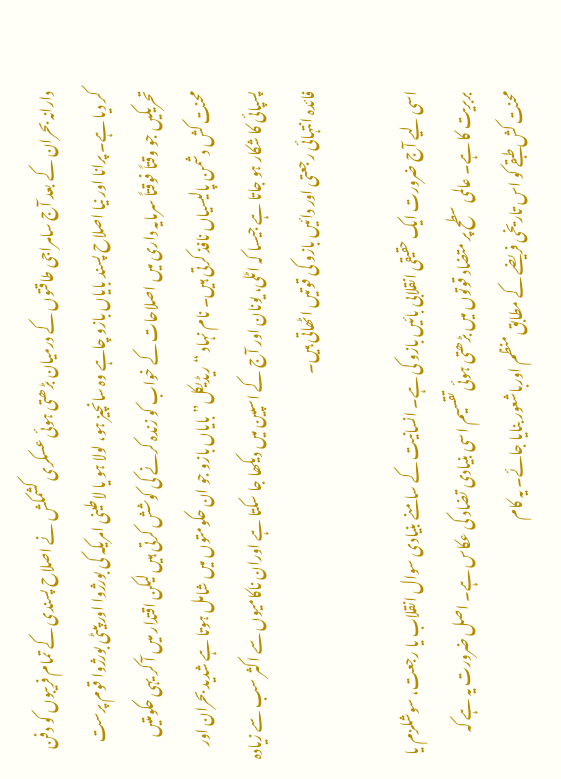دارانہ بحران کے بعد آج سامراجی طاقتوں کے درمیان بڑھتی ہوئی عسکری کشمکش نے اصلاح پسندی کے تمام فریبوں کو دفن کر دیا ہے۔ پرانا اور نیا اصلاح پسند بایاں بازو چاہے وہ سانچیز ہو، لولا ہو یا لاطینی امریکہ کی بورژوا اور پیٹی بورژوا قوم پرست تحریکیں جو وقتاً فوقتاً سرمایہ داری میں اصلاحات کے خواب کو زندہ کرنے کی کوشش کرتی ہیں لیکن اقتدار میں آ کر یہی حکومتیں محنت کش دشمن پالیسیاں نافذ کرتی ہیں۔ نام نہاد “ریڈیکل” بایاں بازو جو ان حکومتوں میں شامل ہوتا ہے شدید بحران اور پسپائی کا شکار ہو جاتا ہے جیسا کہ اٹلی، یونان اور آج کے اسپین میں دیکھا جا سکتا ہے اوران ناکامیوں سے اکثر سب سے زیادہ فائدہ انتہائی رجعتی اور دائیں بازو کی قوتیں اٹھاتی ہیں۔

اسی لیے آج ضرورت ایک حقیقی انقلابی بائیں بازو کی ہے۔ انسانیت کے سامنے بنیادی سوال انقلاب یا رجعت، سوشلزم یا بربریت کا ہے۔ عالمی سطح پر متضاد قوتوں میں بڑھتی ہوئی تقسیم اسی بنیادی تضاد کی عکاس ہے۔ اصل ضرورت یہ ہے کہ محنت کش طبقے کو اس تاریخی فریضے کے مطابق منظم اورباشعور بنایا جائے۔ یہ کام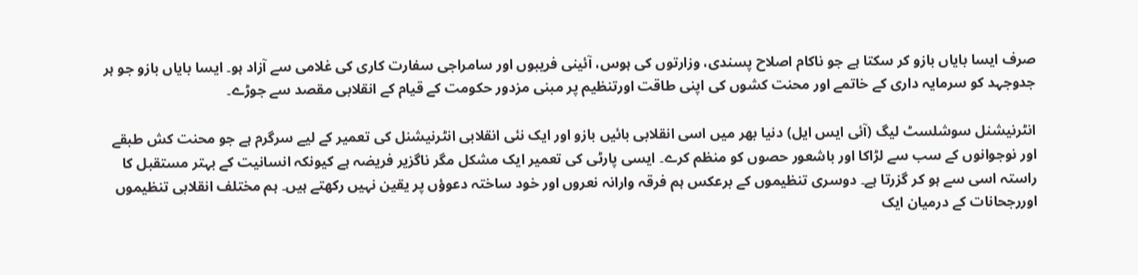صرف ایسا بایاں بازو کر سکتا ہے جو ناکام اصلاح پسندی، وزارتوں کی ہوس، آئینی فریبوں اور سامراجی سفارت کاری کی غلامی سے آزاد ہو۔ ایسا بایاں بازو جو ہر جدوجہد کو سرمایہ داری کے خاتمے اور محنت کشوں کی اپنی طاقت اورتنظیم پر مبنی مزدور حکومت کے قیام کے انقلابی مقصد سے جوڑے۔

انٹرنیشنل سوشلسٹ لیگ (آئی ایس ایل) دنیا بھر میں اسی انقلابی بائیں بازو اور ایک نئی انقلابی انٹرنیشنل کی تعمیر کے لیے سرگرم ہے جو محنت کش طبقے اور نوجوانوں کے سب سے لڑاکا اور باشعور حصوں کو منظم کرے۔ ایسی پارٹی کی تعمیر ایک مشکل مگر ناگزیر فریضہ ہے کیونکہ انسانیت کے بہتر مستقبل کا راستہ اسی سے ہو کر گزرتا ہے۔ دوسری تنظیموں کے برعکس ہم فرقہ وارانہ نعروں اور خود ساختہ دعوؤں پر یقین نہیں رکھتے ہیں۔ ہم مختلف انقلابی تنظیموں اوررجحانات کے درمیان ایک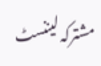مشترکہ لیننسٹ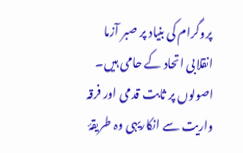پروگرام کی بنیاد پر صبر آزما انقلابی اتحاد کے حامی ہیں۔ اصولوں پر ثابت قدمی اور فرقہ واریت سے انکاریہی وہ طریقۂ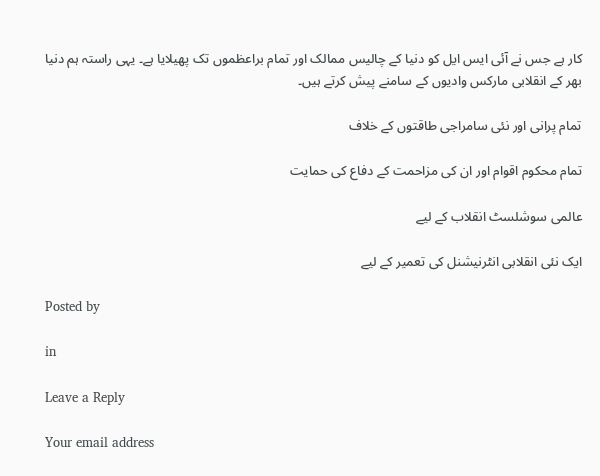کار ہے جس نے آئی ایس ایل کو دنیا کے چالیس ممالک اور تمام براعظموں تک پھیلایا ہے۔ یہی راستہ ہم دنیا بھر کے انقلابی مارکس وادیوں کے سامنے پیش کرتے ہیں۔

تمام پرانی اور نئی سامراجی طاقتوں کے خلاف

تمام محکوم اقوام اور ان کی مزاحمت کے دفاع کی حمایت

عالمی سوشلسٹ انقلاب کے لیے

ایک نئی انقلابی انٹرنیشنل کی تعمیر کے لیے

Posted by

in

Leave a Reply

Your email address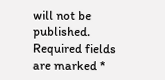will not be published. Required fields are marked *